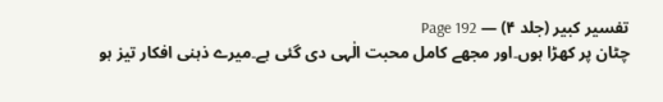تفسیر کبیر (جلد ۴) — Page 192
چٹان پر کھڑا ہوں۔اور مجھے کامل محبت الٰہی دی گئی ہے۔میرے ذہنی افکار تیز ہو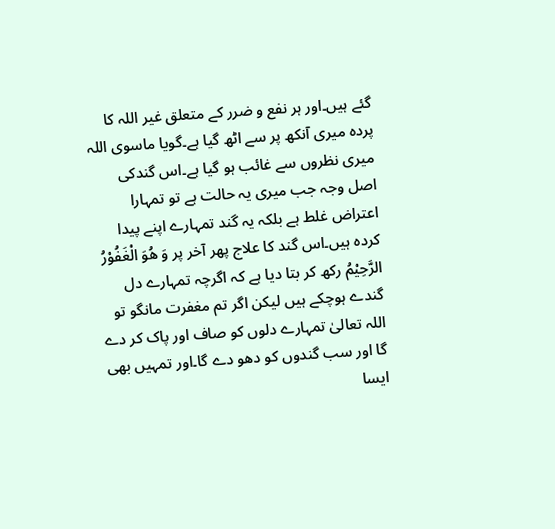گئے ہیں۔اور ہر نفع و ضرر کے متعلق غیر اللہ کا پردہ میری آنکھ پر سے اٹھ گیا ہے۔گویا ماسوی اللہ میری نظروں سے غائب ہو گیا ہے۔اس گندکی اصل وجہ جب میری یہ حالت ہے تو تمہارا اعتراض غلط ہے بلکہ یہ گند تمہارے اپنے پیدا کردہ ہیں۔اس گند کا علاج پھر آخر پر وَ هُوَ الْغَفُوْرُ الرَّحِيْمُ رکھ کر بتا دیا ہے کہ اگرچہ تمہارے دل گندے ہوچکے ہیں لیکن اگر تم مغفرت مانگو تو اللہ تعالیٰ تمہارے دلوں کو صاف اور پاک کر دے گا اور سب گندوں کو دھو دے گا۔اور تمہیں بھی ایسا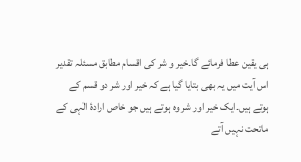ہی یقین عطا فرمائے گا۔خیر و شر کی اقسام مطابق مسئلہ تقدیر اس آیت میں یہ بھی بتایا گیا ہے کہ خیر اور شر دو قسم کے ہوتے ہیں۔ایک خیر اور شر وہ ہوتے ہیں جو خاص ارادۂ الٰہی کے ماتحت نہیں آتے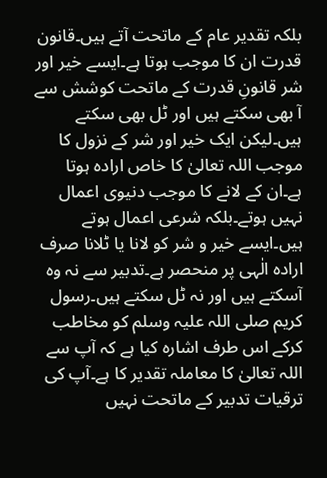بلکہ تقدیر عام کے ماتحت آتے ہیں۔قانون قدرت ان کا موجب ہوتا ہے۔ایسے خیر اور شر قانونِ قدرت کے ماتحت کوشش سے آ بھی سکتے ہیں اور ٹل بھی سکتے ہیں۔لیکن ایک خیر اور شر کے نزول کا موجب اللہ تعالیٰ کا خاص ارادہ ہوتا ہے۔ان کے لانے کا موجب دنیوی اعمال نہیں ہوتے۔بلکہ شرعی اعمال ہوتے ہیں۔ایسے خیر و شر کو لانا یا ٹلانا صرف ارادہ الٰہی پر منحصر ہے۔تدبیر سے نہ وہ آسکتے ہیں اور نہ ٹل سکتے ہیں۔رسول کریم صلی اللہ علیہ وسلم کو مخاطب کرکے اس طرف اشارہ کیا ہے کہ آپ سے اللہ تعالیٰ کا معاملہ تقدیر کا ہے۔آپ کی ترقیات تدبیر کے ماتحت نہیں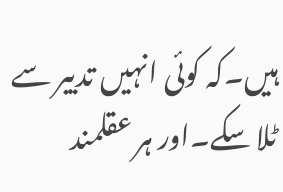ہیں۔کہ کوئی انہیں تدبیر سے ٹلا سکے۔اور ہر عقلمند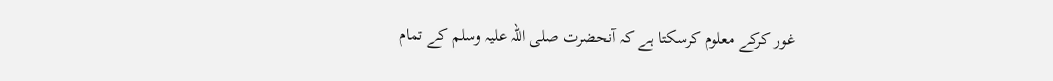غور کرکے معلوم کرسکتا ہے کہ آنحضرت صلی اللہ علیہ وسلم کے تمام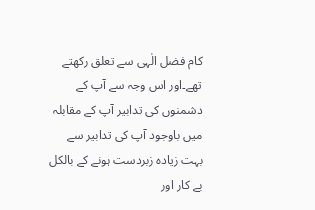کام فضل الٰہی سے تعلق رکھتے تھے۔اور اس وجہ سے آپ کے دشمنوں کی تدابیر آپ کے مقابلہ میں باوجود آپ کی تدابیر سے بہت زیادہ زبردست ہونے کے بالکل بے کار اور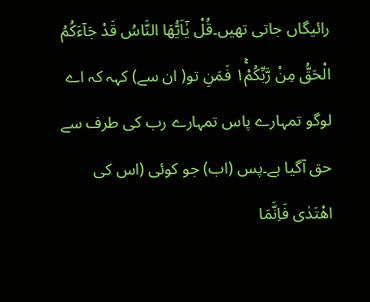رائیگاں جاتی تھیں۔قُلْ يٰۤاَيُّهَا النَّاسُ قَدْ جَآءَكُمُ الْحَقُّ مِنْ رَّبِّكُمْ١ۚ فَمَنِ تو( ان سے) کہہ کہ اے لوگو تمہارے پاس تمہارے رب کی طرف سے حق آگیا ہے۔پس (اب) جو کوئی (اس کی اهْتَدٰى فَاِنَّمَا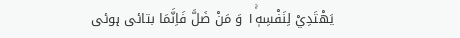يَهْتَدِيْ لِنَفْسِهٖ١ۚ وَ مَنْ ضَلَّ فَاِنَّمَا بتائی ہوئی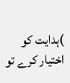)ہدایت کو اختیار کرے تو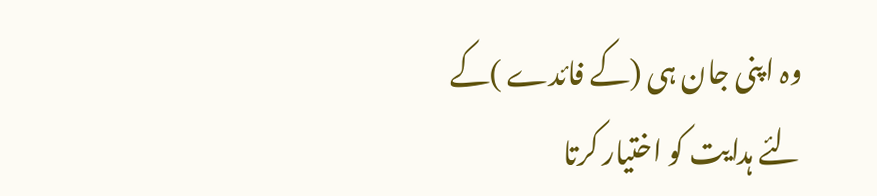وہ اپنی جان ہی (کے فائدے )کے لئے ہدایت کو اختیار کرتا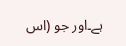ہے۔اور جو (اس